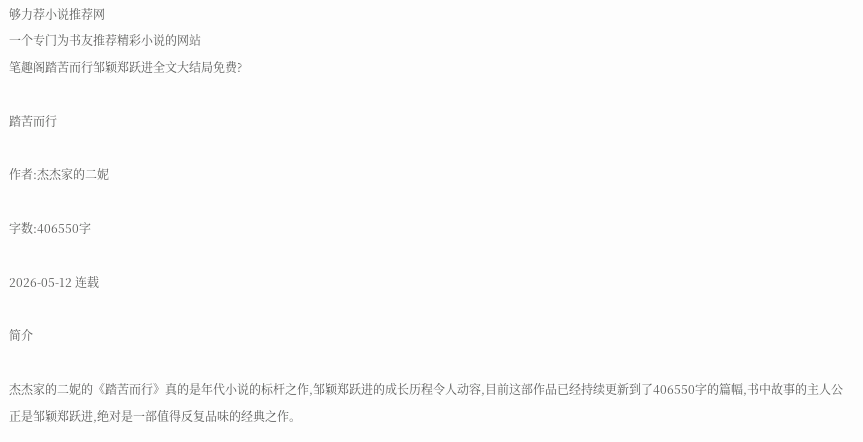够力荐小说推荐网
一个专门为书友推荐精彩小说的网站
笔趣阁踏苦而行邹颖郑跃进全文大结局免费?

踏苦而行

作者:杰杰家的二妮

字数:406550字

2026-05-12 连载

简介

杰杰家的二妮的《踏苦而行》真的是年代小说的标杆之作,邹颖郑跃进的成长历程令人动容,目前这部作品已经持续更新到了406550字的篇幅,书中故事的主人公正是邹颖郑跃进,绝对是一部值得反复品味的经典之作。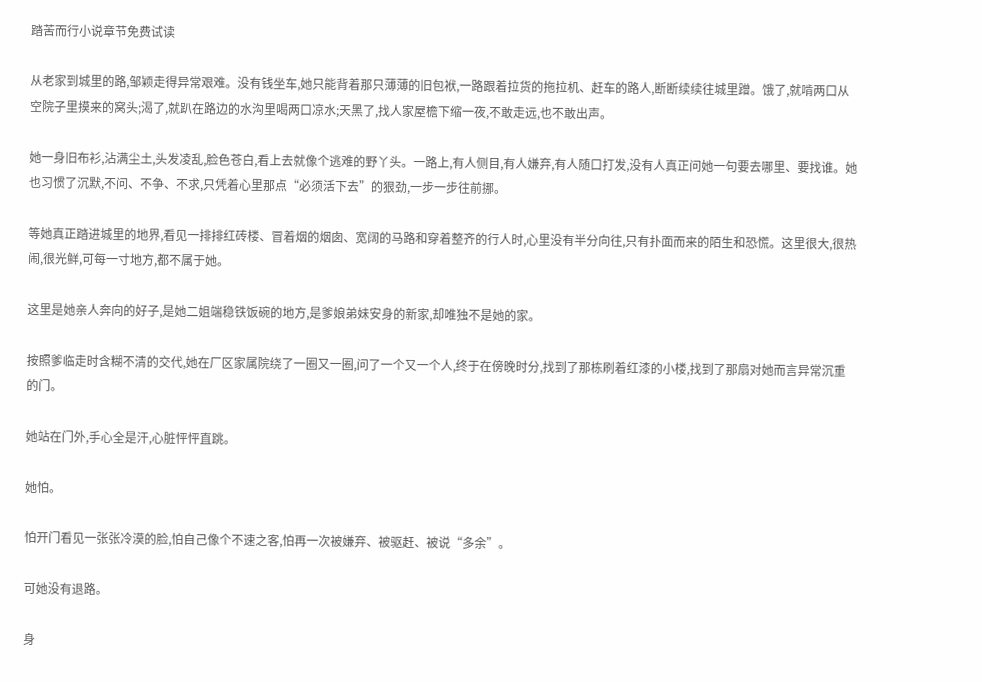踏苦而行小说章节免费试读

从老家到城里的路,邹颖走得异常艰难。没有钱坐车,她只能背着那只薄薄的旧包袱,一路跟着拉货的拖拉机、赶车的路人,断断续续往城里蹭。饿了,就啃两口从空院子里摸来的窝头;渴了,就趴在路边的水沟里喝两口凉水;天黑了,找人家屋檐下缩一夜,不敢走远,也不敢出声。

她一身旧布衫,沾满尘土,头发凌乱,脸色苍白,看上去就像个逃难的野丫头。一路上,有人侧目,有人嫌弃,有人随口打发,没有人真正问她一句要去哪里、要找谁。她也习惯了沉默,不问、不争、不求,只凭着心里那点“必须活下去”的狠劲,一步一步往前挪。

等她真正踏进城里的地界,看见一排排红砖楼、冒着烟的烟囱、宽阔的马路和穿着整齐的行人时,心里没有半分向往,只有扑面而来的陌生和恐慌。这里很大,很热闹,很光鲜,可每一寸地方,都不属于她。

这里是她亲人奔向的好子,是她二姐端稳铁饭碗的地方,是爹娘弟妹安身的新家,却唯独不是她的家。

按照爹临走时含糊不清的交代,她在厂区家属院绕了一圈又一圈,问了一个又一个人,终于在傍晚时分,找到了那栋刷着红漆的小楼,找到了那扇对她而言异常沉重的门。

她站在门外,手心全是汗,心脏怦怦直跳。

她怕。

怕开门看见一张张冷漠的脸,怕自己像个不速之客,怕再一次被嫌弃、被驱赶、被说“多余”。

可她没有退路。

身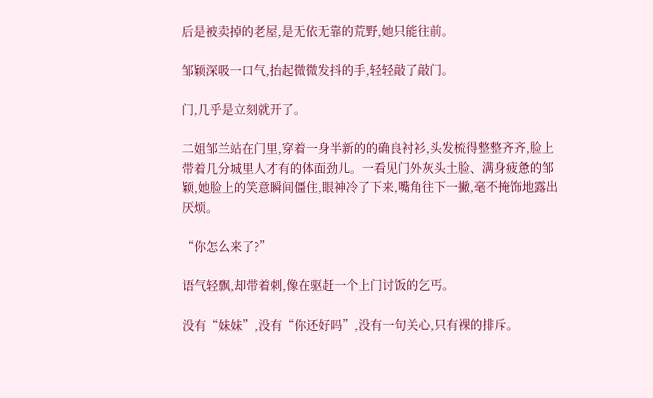后是被卖掉的老屋,是无依无靠的荒野,她只能往前。

邹颖深吸一口气,抬起微微发抖的手,轻轻敲了敲门。

门,几乎是立刻就开了。

二姐邹兰站在门里,穿着一身半新的的确良衬衫,头发梳得整整齐齐,脸上带着几分城里人才有的体面劲儿。一看见门外灰头土脸、满身疲惫的邹颖,她脸上的笑意瞬间僵住,眼神冷了下来,嘴角往下一撇,毫不掩饰地露出厌烦。

“你怎么来了?”

语气轻飘,却带着刺,像在驱赶一个上门讨饭的乞丐。

没有“妹妹”,没有“你还好吗”,没有一句关心,只有裸的排斥。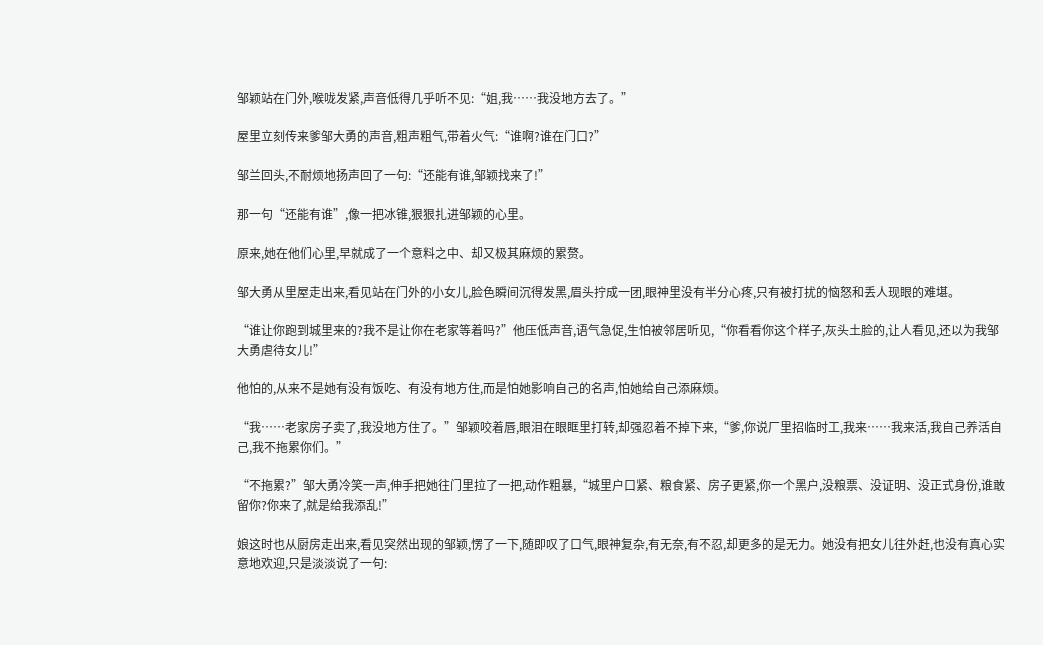邹颖站在门外,喉咙发紧,声音低得几乎听不见:“姐,我……我没地方去了。”

屋里立刻传来爹邹大勇的声音,粗声粗气,带着火气:“谁啊?谁在门口?”

邹兰回头,不耐烦地扬声回了一句:“还能有谁,邹颖找来了!”

那一句“还能有谁”,像一把冰锥,狠狠扎进邹颖的心里。

原来,她在他们心里,早就成了一个意料之中、却又极其麻烦的累赘。

邹大勇从里屋走出来,看见站在门外的小女儿,脸色瞬间沉得发黑,眉头拧成一团,眼神里没有半分心疼,只有被打扰的恼怒和丢人现眼的难堪。

“谁让你跑到城里来的?我不是让你在老家等着吗?”他压低声音,语气急促,生怕被邻居听见,“你看看你这个样子,灰头土脸的,让人看见,还以为我邹大勇虐待女儿!”

他怕的,从来不是她有没有饭吃、有没有地方住,而是怕她影响自己的名声,怕她给自己添麻烦。

“我……老家房子卖了,我没地方住了。”邹颖咬着唇,眼泪在眼眶里打转,却强忍着不掉下来,“爹,你说厂里招临时工,我来……我来活,我自己养活自己,我不拖累你们。”

“不拖累?”邹大勇冷笑一声,伸手把她往门里拉了一把,动作粗暴,“城里户口紧、粮食紧、房子更紧,你一个黑户,没粮票、没证明、没正式身份,谁敢留你?你来了,就是给我添乱!”

娘这时也从厨房走出来,看见突然出现的邹颖,愣了一下,随即叹了口气,眼神复杂,有无奈,有不忍,却更多的是无力。她没有把女儿往外赶,也没有真心实意地欢迎,只是淡淡说了一句: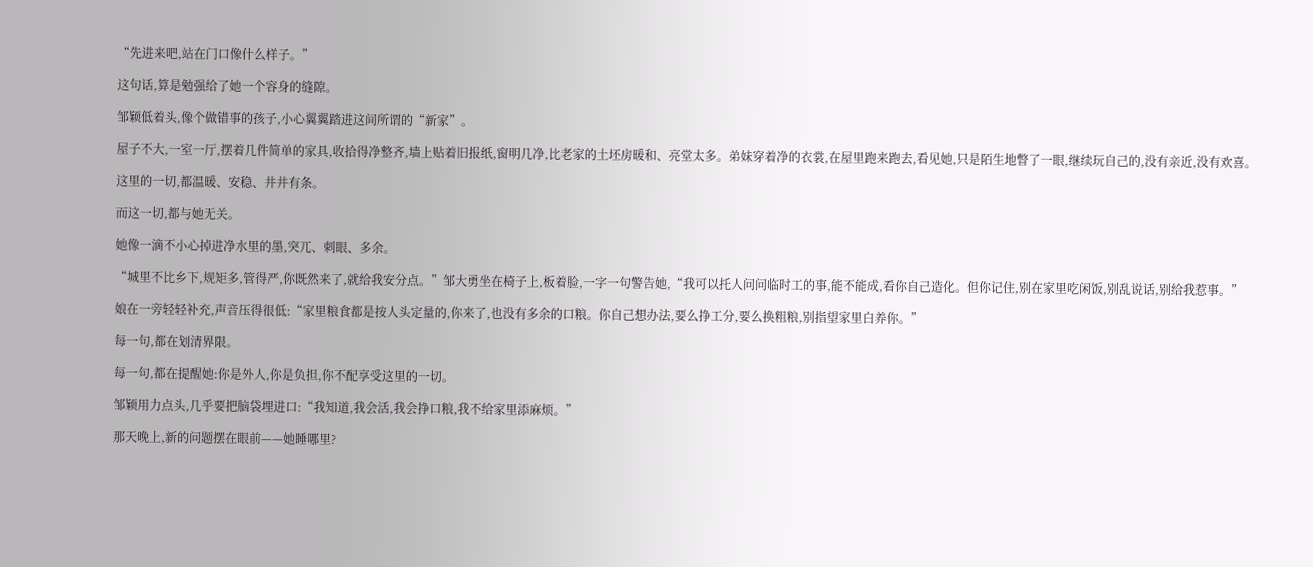“先进来吧,站在门口像什么样子。”

这句话,算是勉强给了她一个容身的缝隙。

邹颖低着头,像个做错事的孩子,小心翼翼踏进这间所谓的“新家”。

屋子不大,一室一厅,摆着几件简单的家具,收拾得净整齐,墙上贴着旧报纸,窗明几净,比老家的土坯房暖和、亮堂太多。弟妹穿着净的衣裳,在屋里跑来跑去,看见她,只是陌生地瞥了一眼,继续玩自己的,没有亲近,没有欢喜。

这里的一切,都温暖、安稳、井井有条。

而这一切,都与她无关。

她像一滴不小心掉进净水里的墨,突兀、刺眼、多余。

“城里不比乡下,规矩多,管得严,你既然来了,就给我安分点。”邹大勇坐在椅子上,板着脸,一字一句警告她,“我可以托人问问临时工的事,能不能成,看你自己造化。但你记住,别在家里吃闲饭,别乱说话,别给我惹事。”

娘在一旁轻轻补充,声音压得很低:“家里粮食都是按人头定量的,你来了,也没有多余的口粮。你自己想办法,要么挣工分,要么换粗粮,别指望家里白养你。”

每一句,都在划清界限。

每一句,都在提醒她:你是外人,你是负担,你不配享受这里的一切。

邹颖用力点头,几乎要把脑袋埋进口:“我知道,我会活,我会挣口粮,我不给家里添麻烦。”

那天晚上,新的问题摆在眼前——她睡哪里?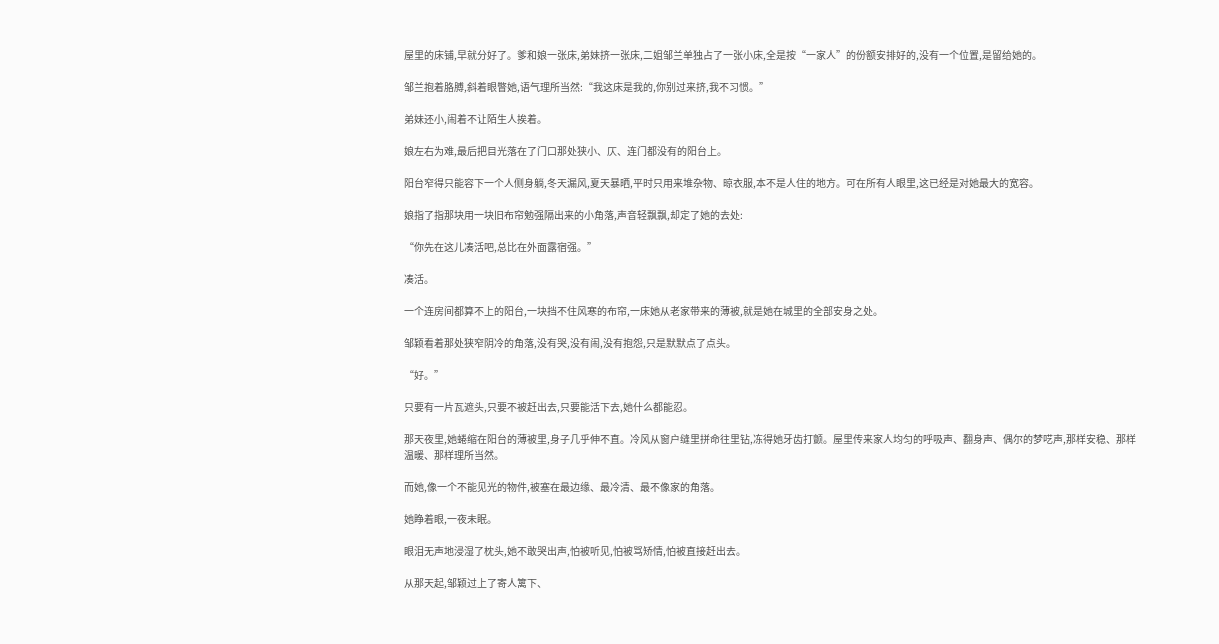屋里的床铺,早就分好了。爹和娘一张床,弟妹挤一张床,二姐邹兰单独占了一张小床,全是按“一家人”的份额安排好的,没有一个位置,是留给她的。

邹兰抱着胳膊,斜着眼瞥她,语气理所当然:“我这床是我的,你别过来挤,我不习惯。”

弟妹还小,闹着不让陌生人挨着。

娘左右为难,最后把目光落在了门口那处狭小、仄、连门都没有的阳台上。

阳台窄得只能容下一个人侧身躺,冬天漏风,夏天暴晒,平时只用来堆杂物、晾衣服,本不是人住的地方。可在所有人眼里,这已经是对她最大的宽容。

娘指了指那块用一块旧布帘勉强隔出来的小角落,声音轻飘飘,却定了她的去处:

“你先在这儿凑活吧,总比在外面露宿强。”

凑活。

一个连房间都算不上的阳台,一块挡不住风寒的布帘,一床她从老家带来的薄被,就是她在城里的全部安身之处。

邹颖看着那处狭窄阴冷的角落,没有哭,没有闹,没有抱怨,只是默默点了点头。

“好。”

只要有一片瓦遮头,只要不被赶出去,只要能活下去,她什么都能忍。

那天夜里,她蜷缩在阳台的薄被里,身子几乎伸不直。冷风从窗户缝里拼命往里钻,冻得她牙齿打颤。屋里传来家人均匀的呼吸声、翻身声、偶尔的梦呓声,那样安稳、那样温暖、那样理所当然。

而她,像一个不能见光的物件,被塞在最边缘、最冷清、最不像家的角落。

她睁着眼,一夜未眠。

眼泪无声地浸湿了枕头,她不敢哭出声,怕被听见,怕被骂矫情,怕被直接赶出去。

从那天起,邹颖过上了寄人篱下、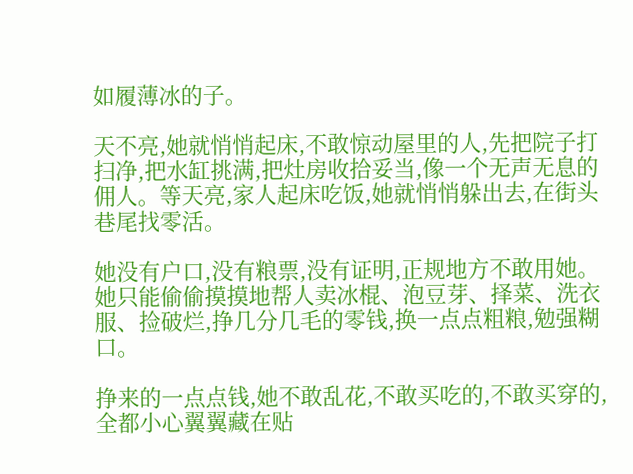如履薄冰的子。

天不亮,她就悄悄起床,不敢惊动屋里的人,先把院子打扫净,把水缸挑满,把灶房收拾妥当,像一个无声无息的佣人。等天亮,家人起床吃饭,她就悄悄躲出去,在街头巷尾找零活。

她没有户口,没有粮票,没有证明,正规地方不敢用她。她只能偷偷摸摸地帮人卖冰棍、泡豆芽、择菜、洗衣服、捡破烂,挣几分几毛的零钱,换一点点粗粮,勉强糊口。

挣来的一点点钱,她不敢乱花,不敢买吃的,不敢买穿的,全都小心翼翼藏在贴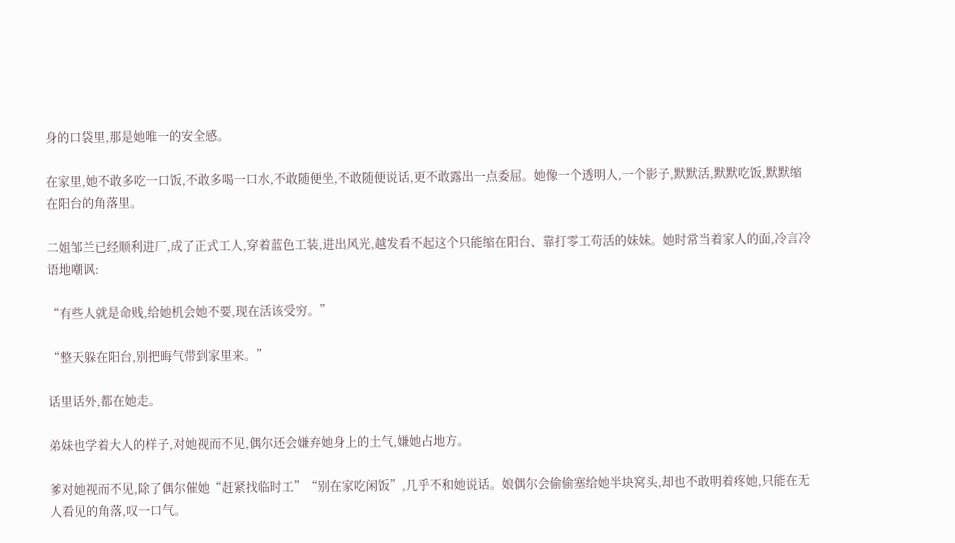身的口袋里,那是她唯一的安全感。

在家里,她不敢多吃一口饭,不敢多喝一口水,不敢随便坐,不敢随便说话,更不敢露出一点委屈。她像一个透明人,一个影子,默默活,默默吃饭,默默缩在阳台的角落里。

二姐邹兰已经顺利进厂,成了正式工人,穿着蓝色工装,进出风光,越发看不起这个只能缩在阳台、靠打零工苟活的妹妹。她时常当着家人的面,冷言冷语地嘲讽:

“有些人就是命贱,给她机会她不要,现在活该受穷。”

“整天躲在阳台,别把晦气带到家里来。”

话里话外,都在她走。

弟妹也学着大人的样子,对她视而不见,偶尔还会嫌弃她身上的土气,嫌她占地方。

爹对她视而不见,除了偶尔催她“赶紧找临时工”“别在家吃闲饭”,几乎不和她说话。娘偶尔会偷偷塞给她半块窝头,却也不敢明着疼她,只能在无人看见的角落,叹一口气。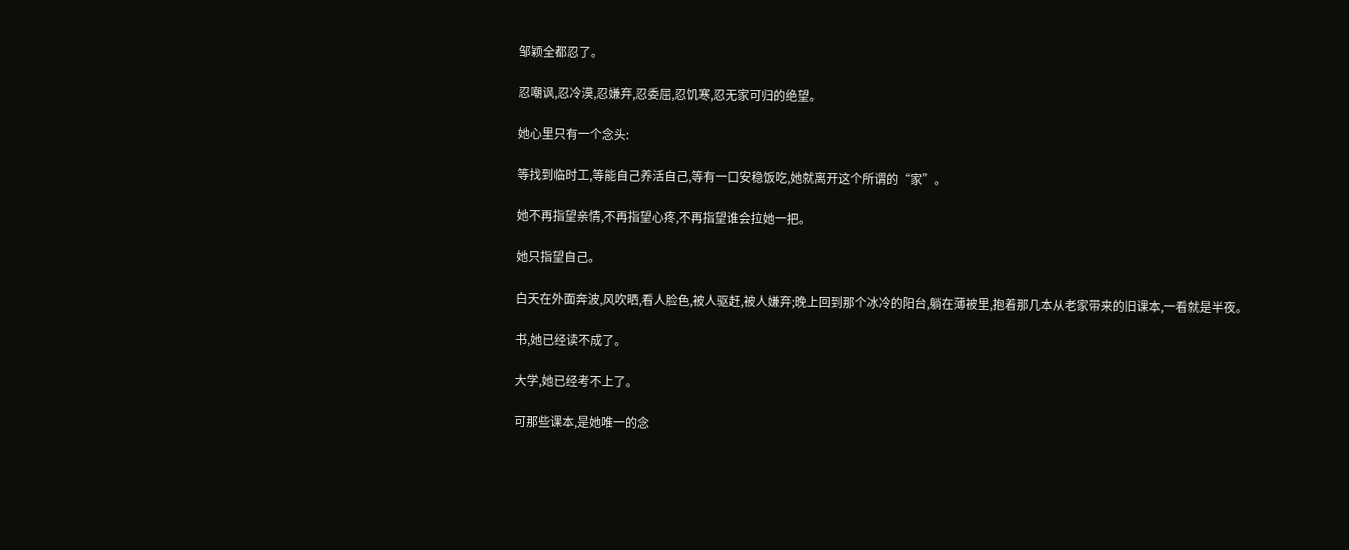邹颖全都忍了。

忍嘲讽,忍冷漠,忍嫌弃,忍委屈,忍饥寒,忍无家可归的绝望。

她心里只有一个念头:

等找到临时工,等能自己养活自己,等有一口安稳饭吃,她就离开这个所谓的“家”。

她不再指望亲情,不再指望心疼,不再指望谁会拉她一把。

她只指望自己。

白天在外面奔波,风吹晒,看人脸色,被人驱赶,被人嫌弃;晚上回到那个冰冷的阳台,躺在薄被里,抱着那几本从老家带来的旧课本,一看就是半夜。

书,她已经读不成了。

大学,她已经考不上了。

可那些课本,是她唯一的念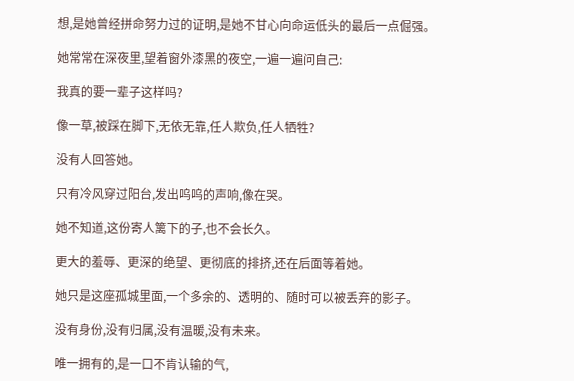想,是她曾经拼命努力过的证明,是她不甘心向命运低头的最后一点倔强。

她常常在深夜里,望着窗外漆黑的夜空,一遍一遍问自己:

我真的要一辈子这样吗?

像一草,被踩在脚下,无依无靠,任人欺负,任人牺牲?

没有人回答她。

只有冷风穿过阳台,发出呜呜的声响,像在哭。

她不知道,这份寄人篱下的子,也不会长久。

更大的羞辱、更深的绝望、更彻底的排挤,还在后面等着她。

她只是这座孤城里面,一个多余的、透明的、随时可以被丢弃的影子。

没有身份,没有归属,没有温暖,没有未来。

唯一拥有的,是一口不肯认输的气,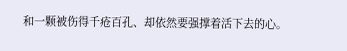和一颗被伤得千疮百孔、却依然要强撑着活下去的心。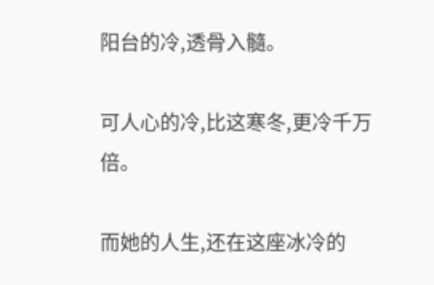阳台的冷,透骨入髓。

可人心的冷,比这寒冬,更冷千万倍。

而她的人生,还在这座冰冷的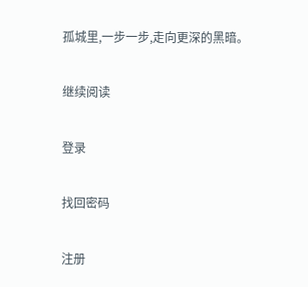孤城里,一步一步,走向更深的黑暗。

继续阅读

登录

找回密码

注册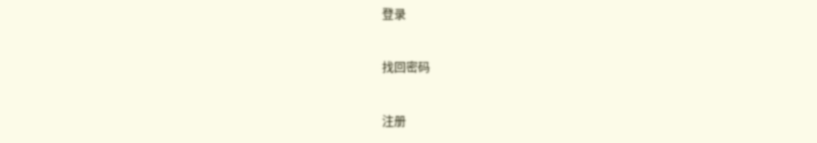登录

找回密码

注册